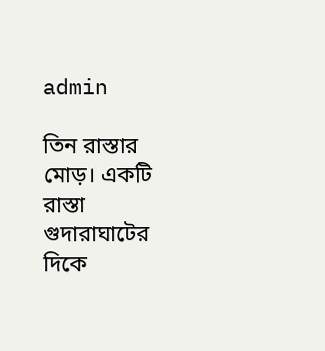admin

তিন রাস্তার মোড়। একটি রাস্তা গুদারাঘাটের দিকে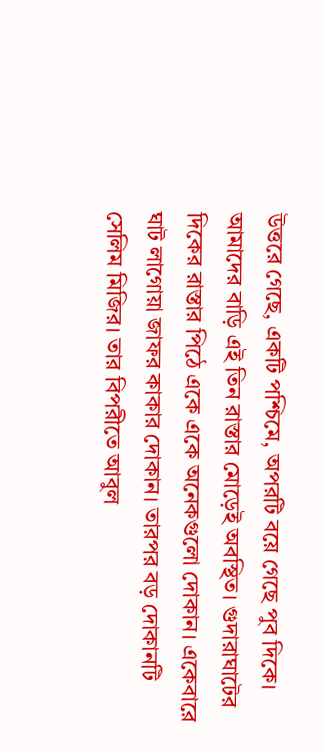উত্তরে গেছে, একটি পশ্চিমে, অপরটি বয়ে গেছে পুব দিকে। আমাদের বাড়ি এই তিন রাস্তার মোড়েই অবস্থিত। গুদারাঘাটের দিকের রাস্তার পিঠে একে একে অনেকগুলো দোকান। একেবারে ঘাট লাগোয়া জাফর কাকার দোকান। তারপর বড় দোকানটি সেলিম মিজির। তার বিপরীতে আবুল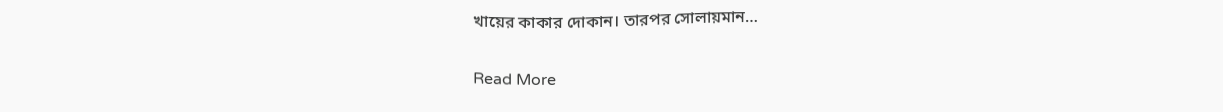খায়ের কাকার দোকান। তারপর সোলায়মান…

Read More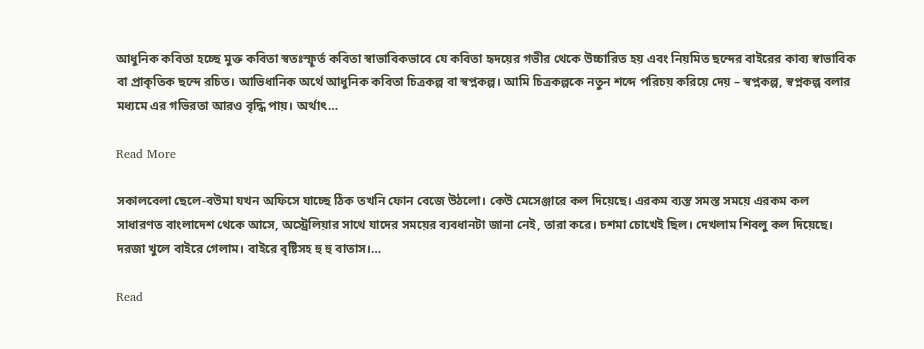আধুনিক কবিতা হচ্ছে মুক্ত কবিতা স্বতঃস্ফূর্ত কবিতা স্বাভাবিকভাবে যে কবিতা হৃদয়ের গভীর থেকে উচ্চারিত হয় এবং নিয়মিত ছন্দের বাইরের কাব্য স্বাভাবিক বা প্রাকৃতিক ছন্দে রচিত। আভিধানিক অর্থে আধুনিক কবিতা চিত্রকল্প বা স্বপ্নকল্প। আমি চিত্রকল্পকে নতুন শব্দে পরিচয় করিয়ে দেয় – স্বপ্নকল্প, স্বপ্নকল্প বলার মধ্যমে এর গভিরতা আরও বৃদ্ধি পায়। অর্থাৎ…

Read More

সকালবেলা ছেলে-বউমা যখন অফিসে যাচ্ছে ঠিক তখনি ফোন বেজে উঠলো। কেউ মেসেঞ্জারে কল দিয়েছে। এরকম ব্যস্ত সমস্ত সময়ে এরকম কল সাধারণত বাংলাদেশ থেকে আসে, অস্ট্রেলিয়ার সাথে যাদের সময়ের ব্যবধানটা জানা নেই, তারা করে। চশমা চোখেই ছিল। দেখলাম শিবলু কল দিয়েছে। দরজা খুলে বাইরে গেলাম। বাইরে বৃষ্টিসহ হু হু বাতাস।…

Read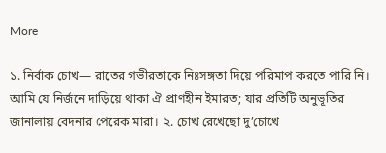More

১. নির্বাক চোখ— রাতের গভীরতাকে নিঃসঙ্গতা দিয়ে পরিমাপ করতে পারি নি। আমি যে নির্জনে দাড়িয়ে থাকা ঐ প্রাণহীন ইমারত; যার প্রতিটি অনুভূতির জানালায় বেদনার পেরেক মারা। ২. চোখ রেখেছো দু’চোখে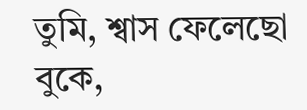তুমি, শ্বাস ফেলেছো বুকে,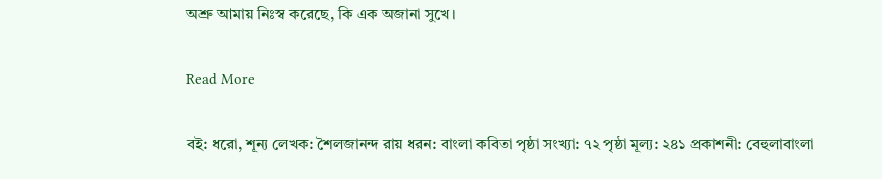অশ্রু আমায় নিঃস্ব করেছে, কি এক অজানা সুখে।

Read More

বই: ধরো, শূন্য লেখক: শৈলজানন্দ রায় ধরন: বাংলা কবিতা পৃষ্ঠা সংখ্যা: ৭২ পৃষ্ঠা মূল্য: ২৪১ প্রকাশনী: বেহুলাবাংলা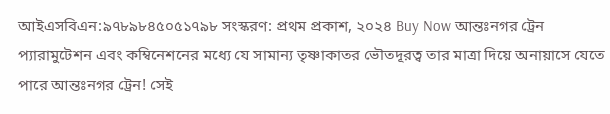আইএসবিএন:৯৭৮৯৮৪৫০৫১৭৯৮ সংস্করণ: প্রথম প্রকাশ, ২০২৪ Buy Now আন্তঃনগর ট্রেন প্যারামুটেশন এবং কম্বিনেশনের মধ্যে যে সামান্য তৃষ্ণাকাতর ভৌতদূরত্ব তার মাত্রা দিয়ে অনায়াসে যেতে পারে আন্তঃনগর ট্রেন! সেই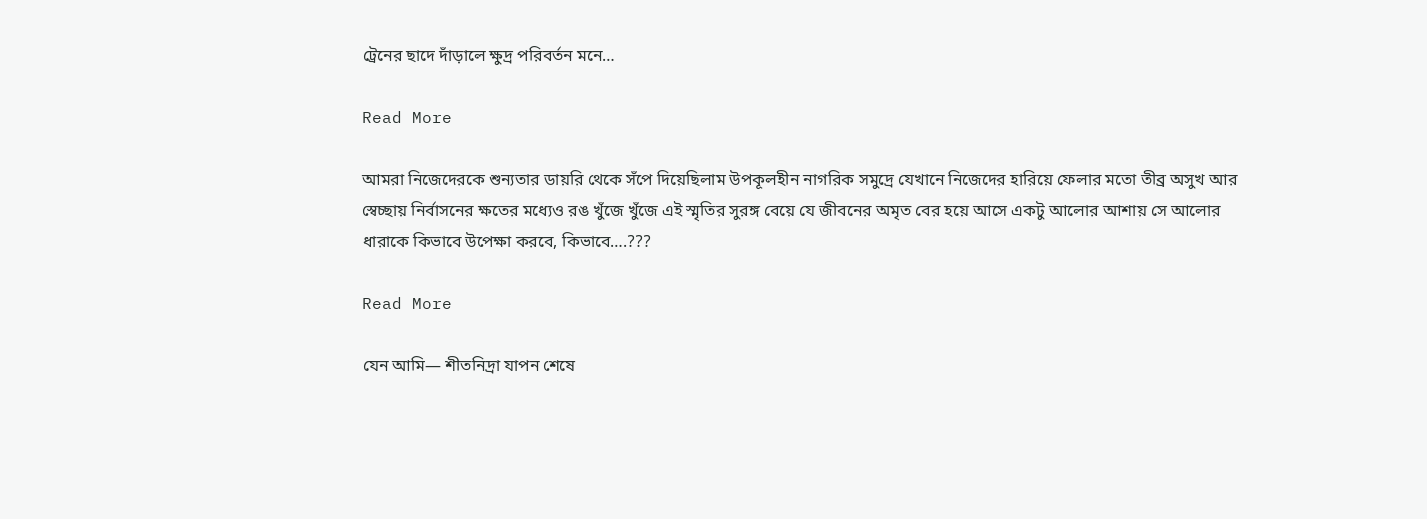ট্রেনের ছাদে দাঁড়ালে ক্ষুদ্র পরিবর্তন মনে…

Read More

আমরা নিজেদেরকে শুন্যতার ডায়রি থেকে সঁপে দিয়েছিলাম উপকূলহীন নাগরিক সমুদ্রে যেখানে নিজেদের হারিয়ে ফেলার মতো তীব্র অসুখ আর স্বেচ্ছায় নির্বাসনের ক্ষতের মধ্যেও রঙ খুঁজে খুঁজে এই স্মৃতির সুরঙ্গ বেয়ে যে জীবনের অমৃত বের হয়ে আসে একটু আলোর আশায় সে আলোর ধারাকে কিভাবে উপেক্ষা করবে, কিভাবে….???

Read More

যেন আমি— শীতনিদ্রা যাপন শেষে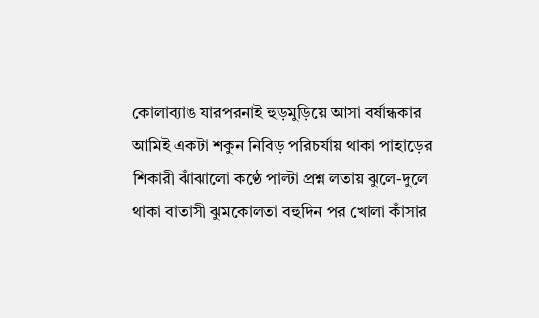কোলাব্যাঙ যারপরনাই হুড়মুড়িয়ে আসা বর্ষান্ধকার        আমিই একটা শকুন নিবিড় পরিচর্যায় থাকা পাহাড়ের শিকারী ঝাঁঝালো কণ্ঠে পাল্টা প্রশ্ন লতায় ঝুলে-দুলে থাকা বাতাসী ঝুমকোলতা বহুদিন পর খোলা কাঁসার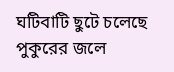ঘটিবাটি ছুটে চলেছে পুকুরের জলে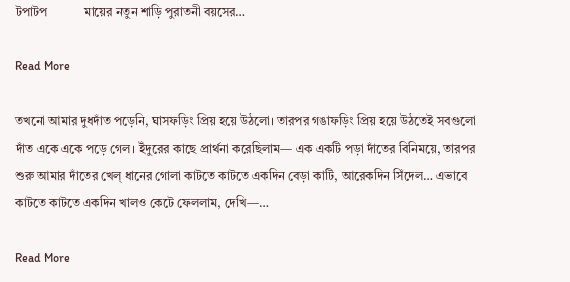টপাটপ            মায়ের নতুন শাড়ি পুরাতনী বয়সের…

Read More

তখনো আমার দুধদাঁত পড়েনি, ঘাসফড়িং প্রিয় হয়ে উঠলো। তারপর গঙাফড়িং প্রিয় হয়ে উঠতেই সবগুলো দাঁত একে একে পড়ে গেল। ইঁদুরের কাছে প্রার্থনা করেছিলাম— এক একটি পড়া দাঁতের বিনিময়ে, তারপর শুরু আমার দাঁতের খেল্ ধানের গোলা কাটতে কাটতে একদিন বেড়া কাটি, আরেকদিন সিঁদেল… এভাবে কাটতে কাটতে একদিন খালও কেটে ফেললাম, দেখি—…

Read More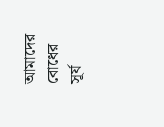আমাদের বোধের সূর্য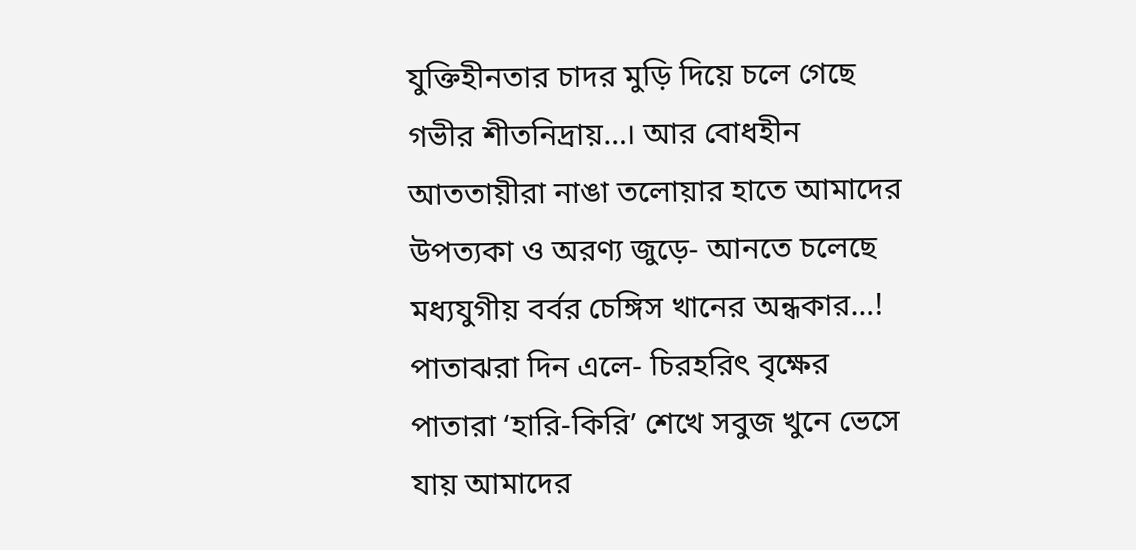যুক্তিহীনতার চাদর মুড়ি দিয়ে চলে গেছে গভীর শীতনিদ্রায়…। আর বোধহীন আততায়ীরা নাঙা তলোয়ার হাতে আমাদের উপত্যকা ও অরণ্য জুড়ে- আনতে চলেছে মধ্যযুগীয় বর্বর চেঙ্গিস খানের অন্ধকার…! পাতাঝরা দিন এলে- চিরহরিৎ বৃক্ষের পাতারা ‘হারি-কিরি’ শেখে সবুজ খুনে ভেসে যায় আমাদের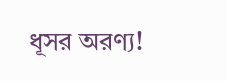ধূসর অরণ্য!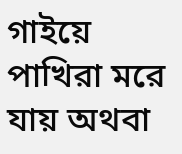গাইয়ে পাখিরা মরে যায় অথবা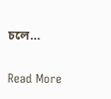চলে…

Read More